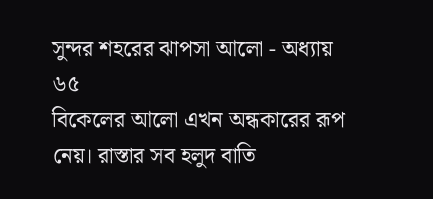সুন্দর শহরের ঝাপসা আলো - অধ্যায় ৬৫
বিকেলের আলো এখন অন্ধকারের রূপ নেয়। রাস্তার সব হলুদ বাতি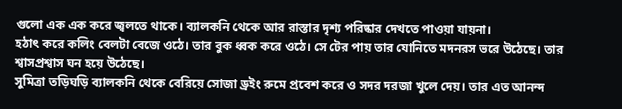গুলো এক এক করে জ্বলতে থাকে। ব্যালকনি থেকে আর রাস্তার দৃশ্য পরিষ্কার দেখতে পাওয়া যায়না।
হঠাৎ করে কলিং বেলটা বেজে ওঠে। তার বুক ধ্বক করে ওঠে। সে টের পায় তার যোনিতে মদনরস ভরে উঠেছে। তার শ্বাসপ্রশ্বাস ঘন হয়ে উঠেছে।
সুমিত্রা তড়িঘড়ি ব্যালকনি থেকে বেরিয়ে সোজা ড্রইং রুমে প্রবেশ করে ও সদর দরজা খুলে দেয়। তার এত আনন্দ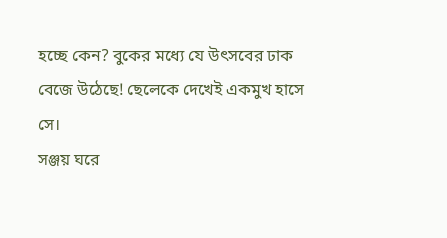হচ্ছে কেন? বুকের মধ্যে যে উৎসবের ঢাক বেজে উঠেছে! ছেলেকে দেখেই একমুখ হাসে সে।
সঞ্জয় ঘরে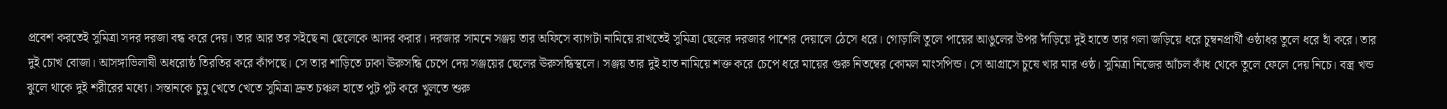প্রবেশ করতেই সুমিত্রা সদর দরজা বন্ধ করে দেয়। তার আর তর সইছে না ছেলেকে আদর করার। দরজার সামনে সঞ্জয় তার অফিসে ব্যাগটা নামিয়ে রাখতেই সুমিত্রা ছেলের দরজার পাশের দেয়ালে ঠেসে ধরে। গোড়ালি তুলে পায়ের আঙুলের উপর দাঁড়িয়ে দুই হাতে তার গলা জড়িয়ে ধরে চুম্বনপ্রার্থী ওষ্ঠাধর তুলে ধরে হাঁ করে। তার দুই চোখ বোজা। আসঙ্গাভিলাষী অধরোষ্ঠ তিরতির করে কাঁপছে। সে তার শাড়িতে ঢাকা ঊরুসন্ধি চেপে দেয় সঞ্জয়ের ছেলের ঊরুসন্ধিস্থলে। সঞ্জয় তার দুই হাত নামিয়ে শক্ত করে চেপে ধরে মায়ের গুরু নিতম্বের কোমল মাংসপিন্ড। সে আগ্রাসে চুষে খার মার ওষ্ঠ। সুমিত্রা নিজের আঁচল কাঁধ থেকে তুলে ফেলে দেয় নিচে। বস্ত্র খন্ড ঝুলে থাকে দুই শরীরের মধ্যে। সন্তানকে চুমু খেতে খেতে সুমিত্রা দ্রুত চঞ্চল হাতে পুট পুট করে খুলতে শুরু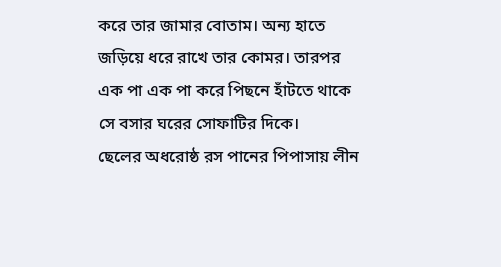করে তার জামার বোতাম। অন্য হাতে জড়িয়ে ধরে রাখে তার কোমর। তারপর এক পা এক পা করে পিছনে হাঁটতে থাকে সে বসার ঘরের সোফাটির দিকে।
ছেলের অধরোষ্ঠ রস পানের পিপাসায় লীন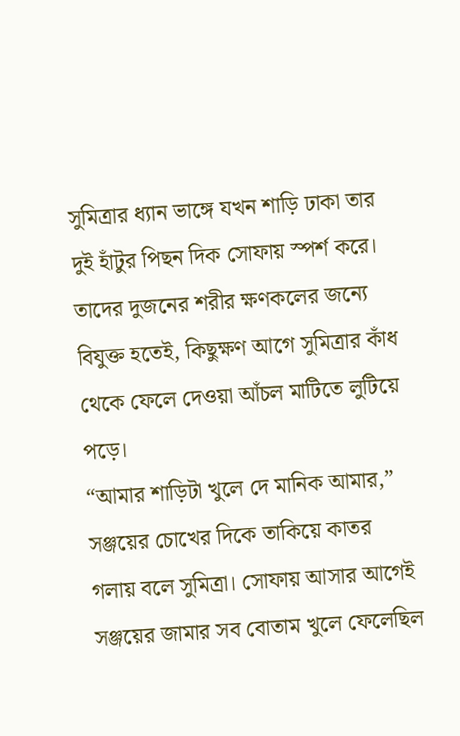সুমিত্রার ধ্যান ভাঙ্গে যখন শাড়ি ঢাকা তার দুই হাঁটুর পিছন দিক সোফায় স্পর্শ করে। তাদের দুজনের শরীর ক্ষণকলের জন্যে বিযুক্ত হতেই, কিছুক্ষণ আগে সুমিত্রার কাঁধ থেকে ফেলে দেওয়া আঁচল মাটিতে লুটিয়ে পড়ে।
“আমার শাড়িটা খুলে দে মানিক আমার,” সঞ্জয়ের চোখের দিকে তাকিয়ে কাতর গলায় বলে সুমিত্রা। সোফায় আসার আগেই সঞ্জয়ের জামার সব বোতাম খুলে ফেলেছিল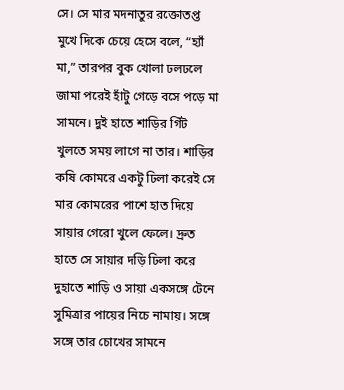সে। সে মার মদনাতুর রক্তোতপ্ত মুখে দিকে চেয়ে হেসে বলে, “হ্যাঁ মা,” তারপর বুক খোলা ঢলঢলে জামা পরেই হাঁটু গেড়ে বসে পড়ে মা সামনে। দুই হাতে শাড়ির গিঁট খুলতে সময় লাগে না তার। শাড়ির কষি কোমরে একটু ঢিলা করেই সে মার কোমরের পাশে হাত দিয়ে সায়ার গেরো খুলে ফেলে। দ্রুত হাতে সে সায়ার দড়ি ঢিলা করে দুহাতে শাড়ি ও সায়া একসঙ্গে টেনে সুমিত্রার পায়ের নিচে নামায়। সঙ্গে সঙ্গে তার চোখের সামনে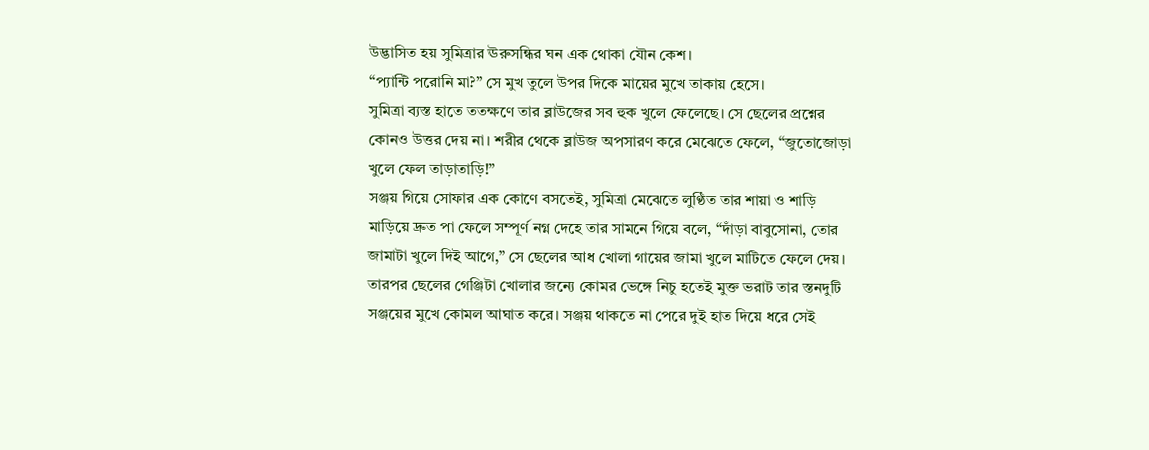উদ্ভাসিত হয় সুমিত্রার ঊরুসন্ধির ঘন এক থোকা যৌন কেশ।
“প্যান্টি পরোনি মা?” সে মুখ তুলে উপর দিকে মায়ের মুখে তাকায় হেসে।
সুমিত্রা ব্যস্ত হাতে ততক্ষণে তার ব্লাউজের সব হুক খুলে ফেলেছে। সে ছেলের প্রশ্নের কোনও উত্তর দেয় না। শরীর থেকে ব্লাউজ অপসারণ করে মেঝেতে ফেলে, “জুতোজোড়া খুলে ফেল তাড়াতাড়ি!”
সঞ্জয় গিয়ে সোফার এক কোণে বসতেই, সুমিত্রা মেঝেতে লুণ্ঠিত তার শায়া ও শাড়ি মাড়িয়ে দ্রুত পা ফেলে সম্পূর্ণ নগ্ন দেহে তার সামনে গিয়ে বলে, “দাঁড়া বাবুসোনা, তোর জামাটা খুলে দিই আগে,” সে ছেলের আধ খোলা গায়ের জামা খুলে মাটিতে ফেলে দেয়। তারপর ছেলের গেঞ্জিটা খোলার জন্যে কোমর ভেঙ্গে নিচু হতেই মুক্ত ভরাট তার স্তনদুটি সঞ্জয়ের মুখে কোমল আঘাত করে। সঞ্জয় থাকতে না পেরে দুই হাত দিয়ে ধরে সেই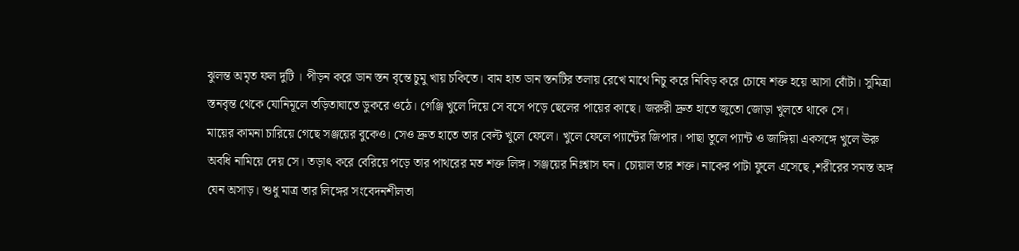ঝুলন্ত অমৃত ফল দুটি । পীড়ন করে ডান স্তন বৃন্তে চুমু খায় চকিতে। বাম হাত ডান স্তনটির তলায় রেখে মাথে নিচু করে নিবিড় করে চোষে শক্ত হয়ে আসা বোঁটা। সুমিত্রা স্তনবৃন্ত থেকে যোনিমূলে তড়িতাঘাতে ডুকরে ওঠে। গেঞ্জি খুলে দিয়ে সে বসে পড়ে ছেলের পায়ের কাছে। জরুরী দ্রুত হাতে জুতো জোড়া খুলতে থাকে সে।
মায়ের কামনা চারিয়ে গেছে সঞ্জয়ের বুকেও। সেও দ্রুত হাতে তার বেল্ট খুলে ফেলে। খুলে ফেলে প্যান্টের জিপার। পাছা তুলে প্যান্ট ও জাঙ্গিয়া একসঙ্গে খুলে ঊরু অবধি নামিয়ে দেয় সে। তড়াৎ করে বেরিয়ে পড়ে তার পাথরের মত শক্ত লিঙ্গ। সঞ্জয়ের নিঃশ্বাস ঘন। চোয়াল তার শক্ত। নাকের পাটা ফুলে এসেছে ,শরীরের সমস্ত অঙ্গ যেন অসাড়। শুধু মাত্র তার লিঙ্গের সংবেদনশীলতা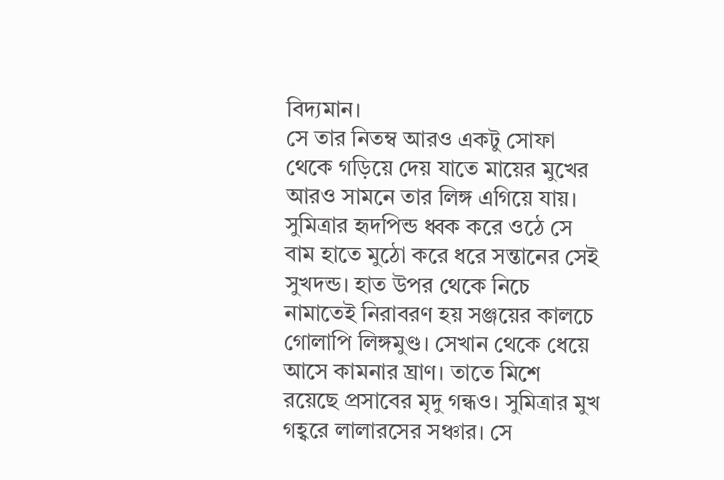বিদ্যমান।
সে তার নিতম্ব আরও একটু সোফা থেকে গড়িয়ে দেয় যাতে মায়ের মুখের আরও সামনে তার লিঙ্গ এগিয়ে যায়। সুমিত্রার হৃদপিন্ড ধ্বক করে ওঠে সে বাম হাতে মুঠো করে ধরে সন্তানের সেই সুখদন্ড। হাত উপর থেকে নিচে নামাতেই নিরাবরণ হয় সঞ্জয়ের কালচে গোলাপি লিঙ্গমুণ্ড। সেখান থেকে ধেয়ে আসে কামনার ঘ্রাণ। তাতে মিশে রয়েছে প্রসাবের মৃদু গন্ধও। সুমিত্রার মুখ গহ্বরে লালারসের সঞ্চার। সে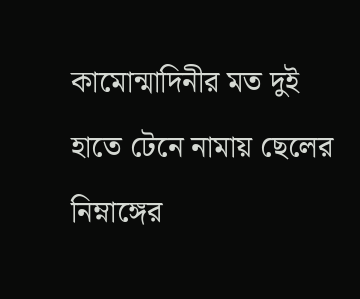কামোন্মাদিনীর মত দুই হাতে টেনে নামায় ছেলের নিম্নাঙ্গের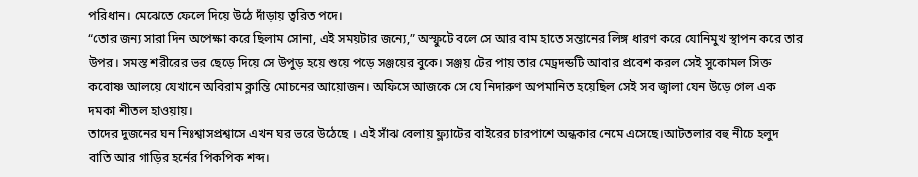পরিধান। মেঝেতে ফেলে দিয়ে উঠে দাঁড়ায় ত্বরিত পদে।
“তোর জন্য সারা দিন অপেক্ষা করে ছিলাম সোনা, এই সময়টার জন্যে,” অস্ফুটে বলে সে আর বাম হাতে সন্তানের লিঙ্গ ধারণ করে যোনিমুখ স্থাপন করে তার উপর। সমস্ত শরীরের ভর ছেড়ে দিয়ে সে উপুড় হয়ে শুয়ে পড়ে সঞ্জয়ের বুকে। সঞ্জয় টের পায় তার মেঢ্রদন্ডটি আবার প্রবেশ করল সেই সুকোমল সিক্ত কবোষ্ণ আলয়ে যেখানে অবিরাম ক্লান্তি মোচনের আয়োজন। অফিসে আজকে সে যে নিদারুণ অপমানিত হয়েছিল সেই সব জ্বালা যেন উড়ে গেল এক দমকা শীতল হাওয়ায়।
তাদের দুজনের ঘন নিঃশ্বাসপ্রশ্বাসে এখন ঘর ভরে উঠেছে । এই সাঁঝ বেলায় ফ্ল্যাটের বাইরের চারপাশে অন্ধকার নেমে এসেছে।আটতলার বহু নীচে হলুদ বাতি আর গাড়ির হর্নের পিকপিক শব্দ।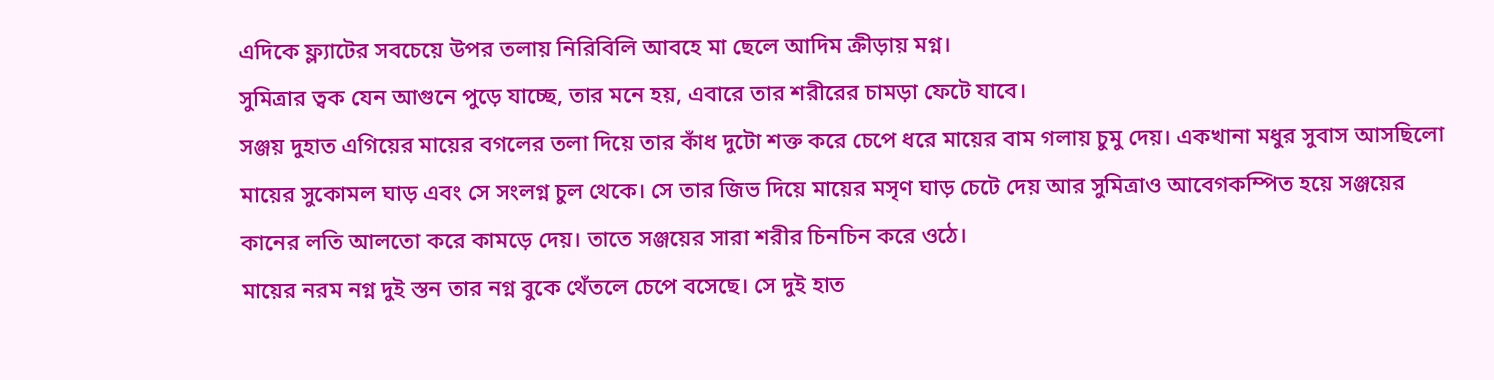এদিকে ফ্ল্যাটের সবচেয়ে উপর তলায় নিরিবিলি আবহে মা ছেলে আদিম ক্রীড়ায় মগ্ন।
সুমিত্রার ত্বক যেন আগুনে পুড়ে যাচ্ছে, তার মনে হয়, এবারে তার শরীরের চামড়া ফেটে যাবে।
সঞ্জয় দুহাত এগিয়ের মায়ের বগলের তলা দিয়ে তার কাঁধ দুটো শক্ত করে চেপে ধরে মায়ের বাম গলায় চুমু দেয়। একখানা মধুর সুবাস আসছিলো মায়ের সুকোমল ঘাড় এবং সে সংলগ্ন চুল থেকে। সে তার জিভ দিয়ে মায়ের মসৃণ ঘাড় চেটে দেয় আর সুমিত্রাও আবেগকম্পিত হয়ে সঞ্জয়ের কানের লতি আলতো করে কামড়ে দেয়। তাতে সঞ্জয়ের সারা শরীর চিনচিন করে ওঠে।
মায়ের নরম নগ্ন দুই স্তন তার নগ্ন বুকে থেঁতলে চেপে বসেছে। সে দুই হাত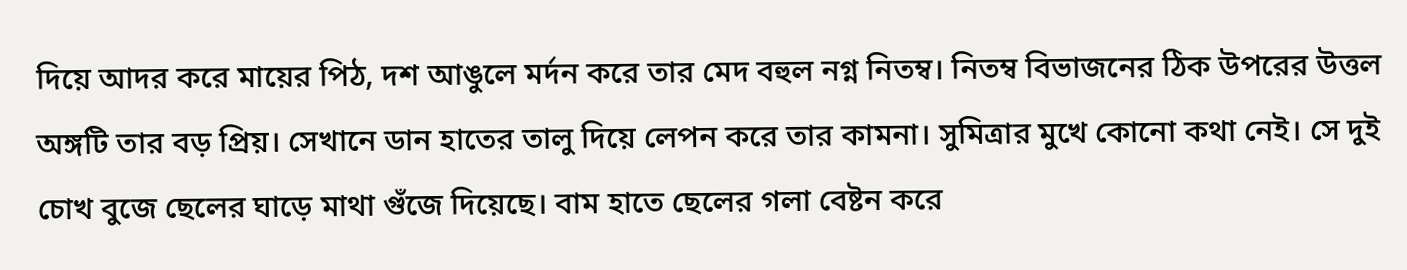দিয়ে আদর করে মায়ের পিঠ, দশ আঙুলে মর্দন করে তার মেদ বহুল নগ্ন নিতম্ব। নিতম্ব বিভাজনের ঠিক উপরের উত্তল অঙ্গটি তার বড় প্রিয়। সেখানে ডান হাতের তালু দিয়ে লেপন করে তার কামনা। সুমিত্রার মুখে কোনো কথা নেই। সে দুই চোখ বুজে ছেলের ঘাড়ে মাথা গুঁজে দিয়েছে। বাম হাতে ছেলের গলা বেষ্টন করে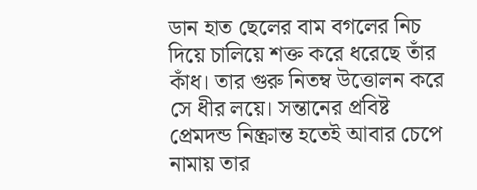ডান হাত ছেলের বাম বগলের নিচ দিয়ে চালিয়ে শক্ত করে ধরেছে তাঁর কাঁধ। তার গুরু নিতম্ব উত্তোলন করে সে ধীর লয়ে। সন্তানের প্রবিষ্ট প্রেমদন্ড নিষ্ক্রান্ত হতেই আবার চেপে নামায় তার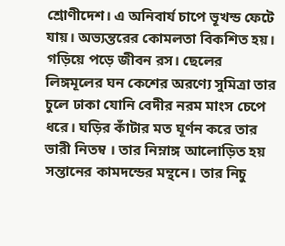শ্রোণীদেশ। এ অনিবার্য চাপে ভূখন্ড ফেটে যায়। অভ্যন্তরের কোমলতা বিকশিত হয়। গড়িয়ে পড়ে জীবন রস। ছেলের লিঙ্গমূলের ঘন কেশের অরণ্যে সুমিত্রা তার চুলে ঢাকা যোনি বেদীর নরম মাংস চেপে ধরে। ঘড়ির কাঁটার মত ঘূর্ণন করে তার ভারী নিতম্ব । তার নিম্নাঙ্গ আলোড়িত হয় সন্তানের কামদন্ডের মন্থনে। তার নিচু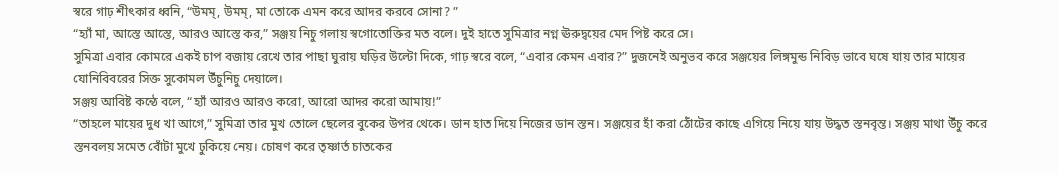স্বরে গাঢ় শীৎকার ধ্বনি, “উমম্, উমম্, মা তোকে এমন করে আদর করবে সোনা? ”
“হ্যাঁ মা, আস্তে আস্তে, আরও আস্তে কর,” সঞ্জয় নিচু গলায় স্বগোতোক্তির মত বলে। দুই হাতে সুমিত্রার নগ্ন ঊরুদ্বয়ের মেদ পিষ্ট করে সে।
সুমিত্রা এবার কোমরে একই চাপ বজায় রেখে তার পাছা ঘুরায় ঘড়ির উল্টো দিকে, গাঢ় স্বরে বলে, “এবার কেমন এবার?” দুজনেই অনুভব করে সঞ্জয়ের লিঙ্গমুন্ড নিবিড় ভাবে ঘষে যায় তার মায়ের যোনিবিবরের সিক্ত সুকোমল উঁচুনিচু দেয়ালে।
সঞ্জয় আবিষ্ট কন্ঠে বলে, “হ্যাঁ আরও আরও করো, আরো আদর করো আমায়!”
“তাহলে মায়ের দুধ খা আগে,” সুমিত্রা তার মুখ তোলে ছেলের বুকের উপর থেকে। ডান হাত দিয়ে নিজের ডান স্তন। সঞ্জয়ের হাঁ করা ঠোঁটের কাছে এগিয়ে নিয়ে যায় উদ্ধত স্তনবৃন্ত। সঞ্জয় মাথা উঁচু করে স্তনবলয় সমেত বোঁটা মুখে ঢুকিয়ে নেয়। চোষণ করে তৃষ্ণার্ত চাতকের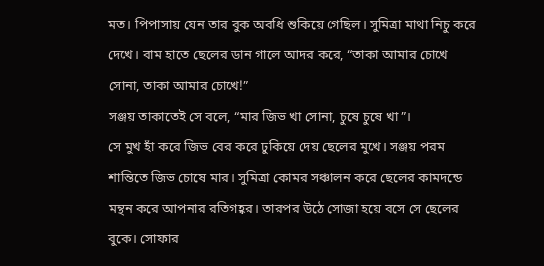মত। পিপাসায় যেন তার বুক অবধি শুকিয়ে গেছিল। সুমিত্রা মাথা নিচু করে দেখে। বাম হাতে ছেলের ডান গালে আদর করে, “তাকা আমার চোখে সোনা, তাকা আমার চোখে!”
সঞ্জয় তাকাতেই সে বলে, “মার জিভ খা সোনা, চুষে চুষে খা”।
সে মুখ হাঁ করে জিভ বের করে ঢুকিয়ে দেয় ছেলের মুখে। সঞ্জয় পরম শান্তিতে জিভ চোষে মার। সুমিত্রা কোমর সঞ্চালন করে ছেলের কামদন্ডে মন্থন করে আপনার রতিগহ্বর। তারপর উঠে সোজা হয়ে বসে সে ছেলের বুকে। সোফার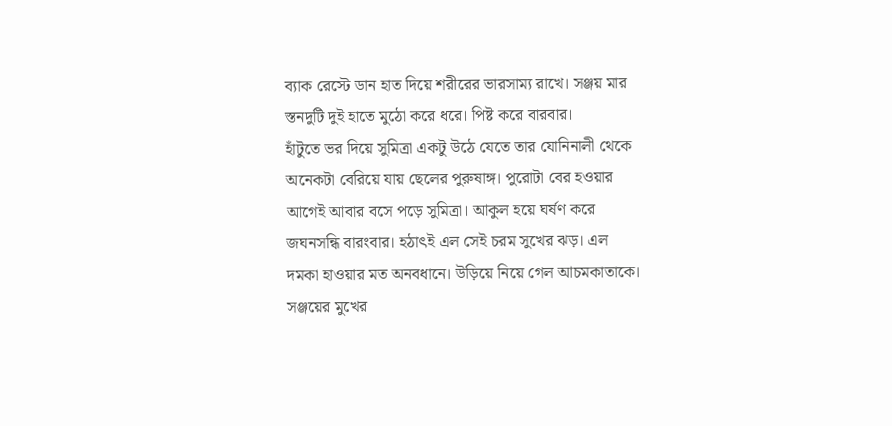ব্যাক রেস্টে ডান হাত দিয়ে শরীরের ভারসাম্য রাখে। সঞ্জয় মার স্তনদুটি দুই হাতে মুঠো করে ধরে। পিষ্ট করে বারবার।
হাঁটুতে ভর দিয়ে সুমিত্রা একটু উঠে যেতে তার যোনিনালী থেকে অনেকটা বেরিয়ে যায় ছেলের পুরুষাঙ্গ। পুরোটা বের হওয়ার আগেই আবার বসে পড়ে সুমিত্রা। আকুল হয়ে ঘর্ষণ করে জঘনসন্ধি বারংবার। হঠাৎই এল সেই চরম সুখের ঝড়। এল দমকা হাওয়ার মত অনবধানে। উড়িয়ে নিয়ে গেল আচমকাতাকে। সঞ্জয়ের মুখের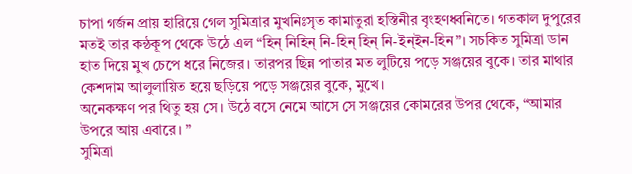চাপা গর্জন প্রায় হারিয়ে গেল সুমিত্রার মুখনিঃসৃত কামাতুরা হস্তিনীর বৃংহণধ্বনিতে। গতকাল দুপুরের মতই তার কন্ঠকূপ থেকে উঠে এল “হিন্ নিহিন্ নি-হিন্ হিন্ নি-ইন্ইন-হিন”। সচকিত সুমিত্রা ডান হাত দিয়ে মুখ চেপে ধরে নিজের। তারপর ছিন্ন পাতার মত লুটিয়ে পড়ে সঞ্জয়ের বুকে। তার মাথার কেশদাম আলুলায়িত হয়ে ছড়িয়ে পড়ে সঞ্জয়ের বুকে, মুখে।
অনেকক্ষণ পর থিতু হয় সে। উঠে বসে নেমে আসে সে সঞ্জয়ের কোমরের উপর থেকে, “আমার উপরে আয় এবারে। ”
সুমিত্রা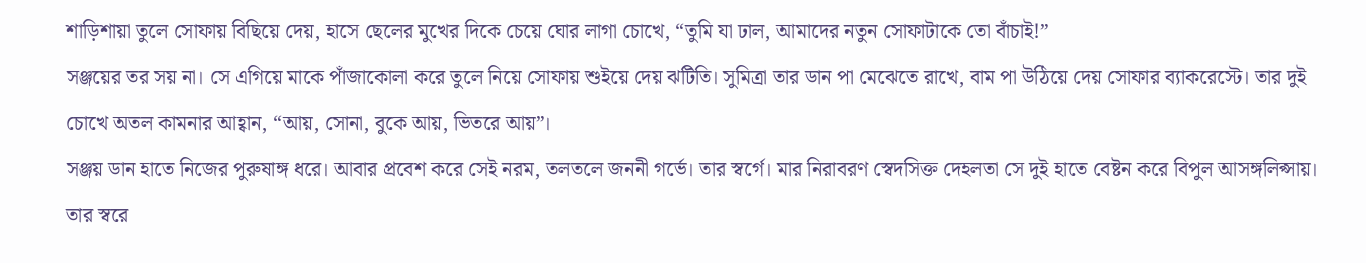শাড়িশায়া তুলে সোফায় বিছিয়ে দেয়, হাসে ছেলের মুখের দিকে চেয়ে ঘোর লাগা চোখে, “তুমি যা ঢাল, আমাদের নতুন সোফাটাকে তো বাঁচাই!”
সঞ্জয়ের তর সয় না। সে এগিয়ে মাকে পাঁজাকোলা করে তুলে নিয়ে সোফায় শুইয়ে দেয় ঝটিতি। সুমিত্রা তার ডান পা মেঝেতে রাখে, বাম পা উঠিয়ে দেয় সোফার ব্যাকরেস্টে। তার দুই চোখে অতল কামনার আহ্বান, “আয়, সোনা, বুকে আয়, ভিতরে আয়”।
সঞ্জয় ডান হাতে নিজের পুরুষাঙ্গ ধরে। আবার প্রবেশ করে সেই নরম, তলতলে জননী গর্ভে। তার স্বর্গে। মার নিরাবরণ স্বেদসিক্ত দেহলতা সে দুই হাতে বেষ্টন করে বিপুল আসঙ্গলিপ্সায়। তার স্বরে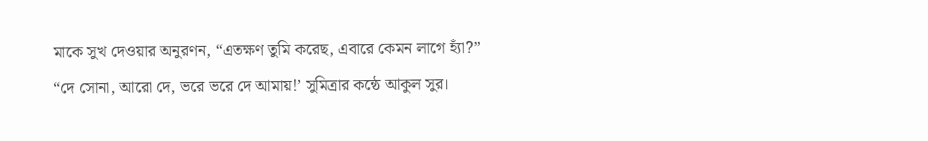মাকে সুখ দেওয়ার অনুরণন, “এতক্ষণ তুমি করেছ, এবারে কেমন লাগে হ্যাঁ?”
“দে সোনা, আরো দে, ভরে ভরে দে আমায়!’ সুমিত্রার কন্ঠে আকুল সুর।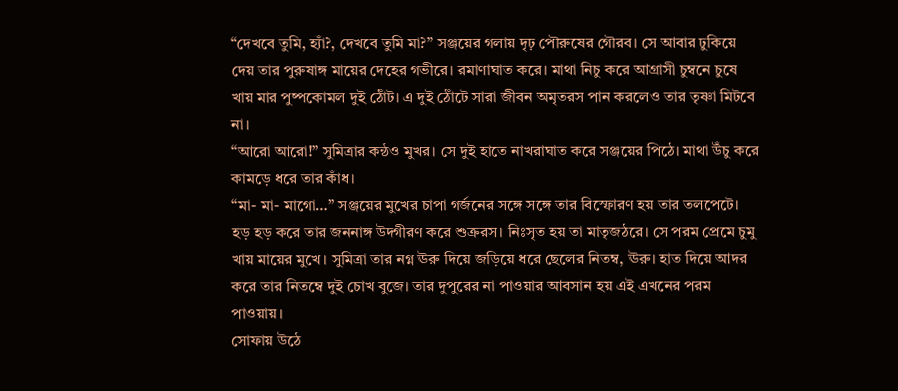“দেখবে তুমি, হ্যাঁ?, দেখবে তুমি মা?” সঞ্জয়ের গলায় দৃঢ় পৌরুষের গৌরব। সে আবার ঢুকিয়ে দেয় তার পুরুষাঙ্গ মায়ের দেহের গভীরে। রমাণাঘাত করে। মাথা নিচু করে আগ্রাসী চুম্বনে চুষে খায় মার পুষ্পকোমল দুই ঠোঁট। এ দুই ঠোঁটে সারা জীবন অমৃতরস পান করলেও তার তৃষ্ণা মিটবে না।
“আরো আরো!” সুমিত্রার কন্ঠও মুখর। সে দুই হাতে নাখরাঘাত করে সঞ্জয়ের পিঠে। মাথা উঁচু করে কামড়ে ধরে তার কাঁধ।
“মা- মা- মাগো…” সঞ্জয়ের মুখের চাপা গর্জনের সঙ্গে সঙ্গে তার বিস্ফোরণ হয় তার তলপেটে। হড় হড় করে তার জননাঙ্গ উদ্গীরণ করে শুক্ররস। নিঃসৃত হয় তা মাতৃজঠরে। সে পরম প্রেমে চুমু খায় মায়ের মুখে। সুমিত্রা তার নগ্ন ঊরু দিয়ে জড়িয়ে ধরে ছেলের নিতম্ব, ঊরু। হাত দিয়ে আদর করে তার নিতম্বে দুই চোখ বুজে। তার দুপুরের না পাওয়ার আবসান হয় এই এখনের পরম পাওয়ায়।
সোফায় উঠে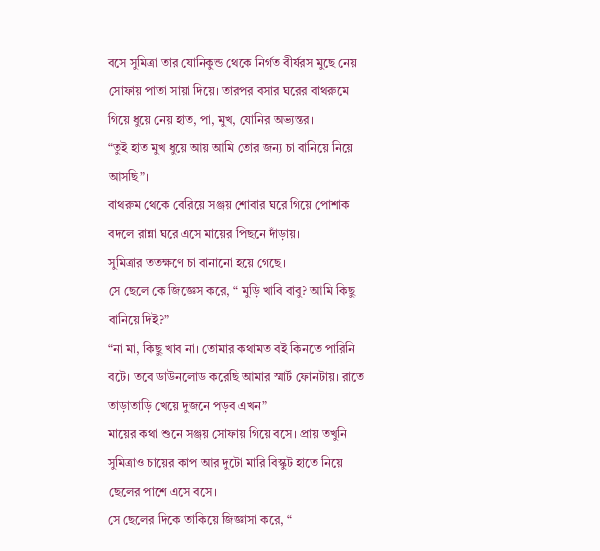বসে সুমিত্রা তার যোনিকুন্ড থেকে নির্গত বীর্যরস মুছে নেয় সোফায় পাতা সায়া দিয়ে। তারপর বসার ঘরের বাথরুমে গিয়ে ধুয়ে নেয় হাত, পা, মুখ, যোনির অভ্যন্তর।
“তুই হাত মুখ ধুয়ে আয় আমি তোর জন্য চা বানিয়ে নিয়ে আসছি”।
বাথরুম থেকে বেরিয়ে সঞ্জয় শোবার ঘরে গিয়ে পোশাক বদলে রান্না ঘরে এসে মায়ের পিছনে দাঁড়ায়।
সুমিত্রার ততক্ষণে চা বানানো হয়ে গেছে।
সে ছেলে কে জিজ্ঞেস করে, “ মুড়ি খাবি বাবু? আমি কিছু বানিয়ে দিই?”
“না মা, কিছু খাব না। তোমার কথামত বই কিনতে পারিনি বটে। তবে ডাউনলোড করেছি আমার স্মার্ট ফোনটায়। রাতে তাড়াতাড়ি খেয়ে দুজনে পড়ব এখন”
মায়ের কথা শুনে সঞ্জয় সোফায় গিয়ে বসে। প্রায় তখুনি সুমিত্রাও চায়ের কাপ আর দুটো মারি বিস্কুট হাতে নিয়ে ছেলের পাশে এসে বসে।
সে ছেলের দিকে তাকিয়ে জিজ্ঞাসা করে, “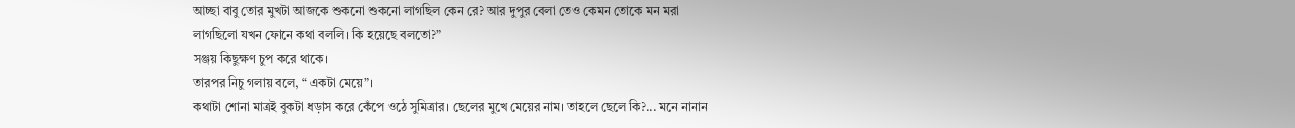আচ্ছা বাবু তোর মুখটা আজকে শুকনো শুকনো লাগছিল কেন রে? আর দুপুর বেলা তেও কেমন তোকে মন মরা লাগছিলো যখন ফোনে কথা বললি। কি হয়েছে বলতো?”
সঞ্জয় কিছুক্ষণ চুপ করে থাকে।
তারপর নিচু গলায় বলে, “ একটা মেয়ে”।
কথাটা শোনা মাত্রই বুকটা ধড়াস করে কেঁপে ওঠে সুমিত্রার। ছেলের মুখে মেয়ের নাম। তাহলে ছেলে কি?... মনে নানান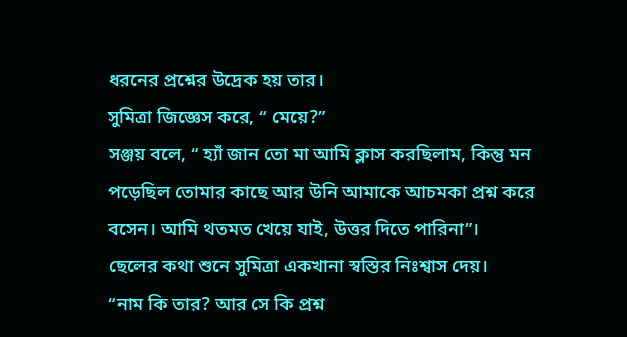ধরনের প্রশ্নের উদ্রেক হয় তার।
সুমিত্রা জিজ্ঞেস করে, “ মেয়ে?”
সঞ্জয় বলে, “ হ্যাঁ জান তো মা আমি ক্লাস করছিলাম, কিন্তু মন পড়েছিল তোমার কাছে আর উনি আমাকে আচমকা প্রশ্ন করে বসেন। আমি থতমত খেয়ে যাই, উত্তর দিতে পারিনা”।
ছেলের কথা শুনে সুমিত্রা একখানা স্বস্তির নিঃশ্বাস দেয়।
“নাম কি তার? আর সে কি প্রশ্ন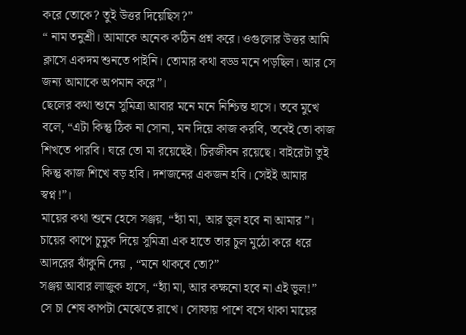করে তোকে? তুই উত্তর দিয়েছিস?”
“ নাম তনুশ্রী। আমাকে অনেক কঠিন প্রশ্ন করে। ওগুলোর উত্তর আমি ক্লাসে একদম শুনতে পাইনি। তোমার কথা বড্ড মনে পড়ছিল। আর সে জন্য আমাকে অপমান করে”।
ছেলের কথা শুনে সুমিত্রা আবার মনে মনে নিশ্চিন্ত হাসে। তবে মুখে বলে, “এটা কিন্তু ঠিক না সোনা, মন দিয়ে কাজ করবি, তবেই তো কাজ শিখতে পারবি। ঘরে তো মা রয়েছেই। চিরজীবন রয়েছে। বাইরেটা তুই কিন্তু কাজ শিখে বড় হবি। দশজনের একজন হবি। সেইই আমার স্বপ্ন!”।
মায়ের কথা শুনে হেসে সঞ্জয়, “হ্যাঁ মা, আর ভুল হবে না আমার”।
চায়ের কাপে চুমুক দিয়ে সুমিত্রা এক হাতে তার চুল মুঠো করে ধরে আদরের ঝাঁকুনি দেয় , “মনে থাকবে তো?”
সঞ্জয় আবার লাজুক হাসে, “হ্যাঁ মা, আর কক্ষনো হবে না এই ভুল!”
সে চা শেষ কাপটা মেঝেতে রাখে। সোফায় পাশে বসে থাকা মায়ের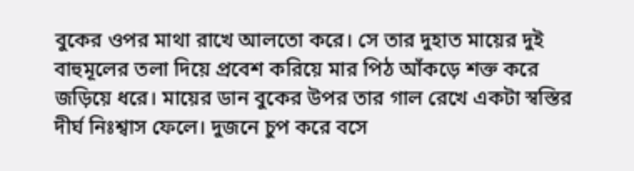বুকের ওপর মাথা রাখে আলতো করে। সে তার দুহাত মায়ের দুই বাহুমূলের তলা দিয়ে প্রবেশ করিয়ে মার পিঠ আঁকড়ে শক্ত করে জড়িয়ে ধরে। মায়ের ডান বুকের উপর তার গাল রেখে একটা স্বস্তির দীর্ঘ নিঃশ্বাস ফেলে। দুজনে চুপ করে বসে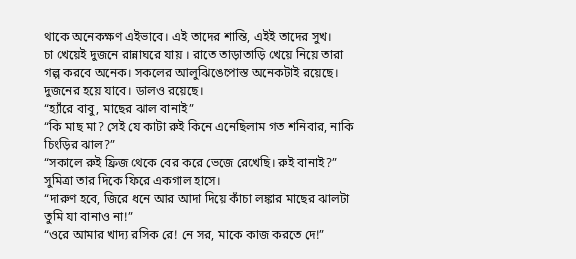থাকে অনেকক্ষণ এইভাবে। এই তাদের শান্তি, এইই তাদের সুখ।
চা খেয়েই দুজনে রান্নাঘরে যায় । রাতে তাড়াতাড়ি খেয়ে নিয়ে তারা গল্প করবে অনেক। সকলের আলুঝিঙেপোস্ত অনেকটাই রয়েছে। দুজনের হয়ে যাবে। ডালও রয়েছে।
“হ্যাঁরে বাবু, মাছের ঝাল বানাই”
“কি মাছ মা? সেই যে কাটা রুই কিনে এনেছিলাম গত শনিবার, নাকি চিংড়ির ঝাল?”
“সকালে রুই ফ্রিজ থেকে বের করে ভেজে রেখেছি। রুই বানাই?” সুমিত্রা তার দিকে ফিরে একগাল হাসে।
“দারুণ হবে, জিরে ধনে আর আদা দিয়ে কাঁচা লঙ্কার মাছের ঝালটা তুমি যা বানাও না!”
“ওরে আমার খাদ্য রসিক রে! নে সর, মাকে কাজ করতে দে!”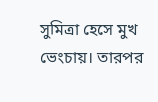সুমিত্রা হেসে মুখ ভেংচায়। তারপর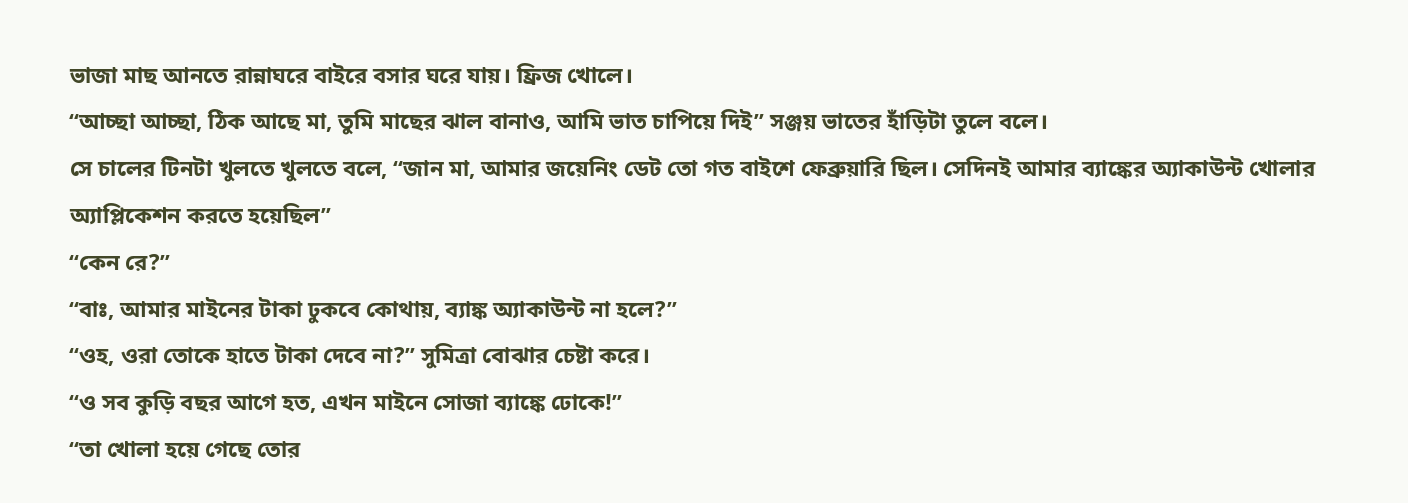ভাজা মাছ আনতে রান্নাঘরে বাইরে বসার ঘরে যায়। ফ্রিজ খোলে।
“আচ্ছা আচ্ছা, ঠিক আছে মা, তুমি মাছের ঝাল বানাও, আমি ভাত চাপিয়ে দিই” সঞ্জয় ভাতের হাঁড়িটা তুলে বলে।
সে চালের টিনটা খুলতে খুলতে বলে, “জান মা, আমার জয়েনিং ডেট তো গত বাইশে ফেব্রুয়ারি ছিল। সেদিনই আমার ব্যাঙ্কের অ্যাকাউন্ট খোলার অ্যাপ্লিকেশন করতে হয়েছিল”
“কেন রে?”
“বাঃ, আমার মাইনের টাকা ঢুকবে কোথায়, ব্যাঙ্ক অ্যাকাউন্ট না হলে?”
“ওহ, ওরা তোকে হাতে টাকা দেবে না?” সুমিত্রা বোঝার চেষ্টা করে।
“ও সব কুড়ি বছর আগে হত, এখন মাইনে সোজা ব্যাঙ্কে ঢোকে!”
“তা খোলা হয়ে গেছে তোর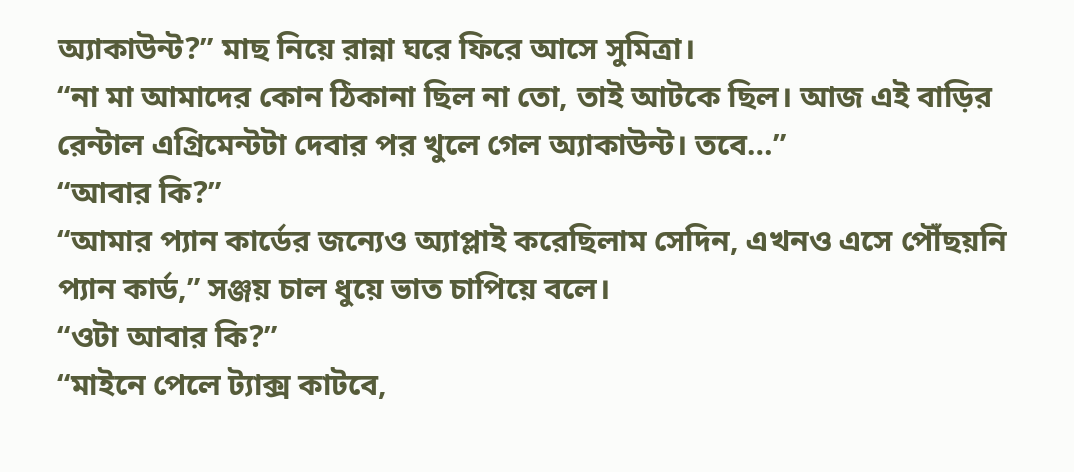অ্যাকাউন্ট?” মাছ নিয়ে রান্না ঘরে ফিরে আসে সুমিত্রা।
“না মা আমাদের কোন ঠিকানা ছিল না তো, তাই আটকে ছিল। আজ এই বাড়ির রেন্টাল এগ্রিমেন্টটা দেবার পর খুলে গেল অ্যাকাউন্ট। তবে…”
“আবার কি?”
“আমার প্যান কার্ডের জন্যেও অ্যাপ্লাই করেছিলাম সেদিন, এখনও এসে পৌঁছয়নি প্যান কার্ড,” সঞ্জয় চাল ধুয়ে ভাত চাপিয়ে বলে।
“ওটা আবার কি?”
“মাইনে পেলে ট্যাক্স কাটবে,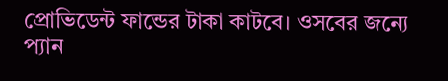প্রোভিডেন্ট ফান্ডের টাকা কাটবে। ওসবের জন্যে প্যান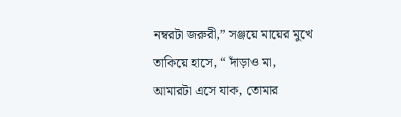নম্বরটা জরুরী,” সঞ্জয়ে মায়ের মুখে তাকিয়ে হাসে, “ দাঁড়াও মা, আমারটা এসে যাক, তোমার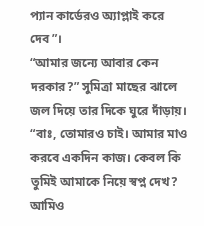প্যান কার্ডেরও অ্যাপ্লাই করে দেব”।
“আমার জন্যে আবার কেন দরকার?” সুমিত্রা মাছের ঝালে জল দিয়ে তার দিকে ঘুরে দাঁড়ায়।
“বাঃ, তোমারও চাই। আমার মাও করবে একদিন কাজ। কেবল কি তুমিই আমাকে নিয়ে স্বপ্ন দেখ? আমিও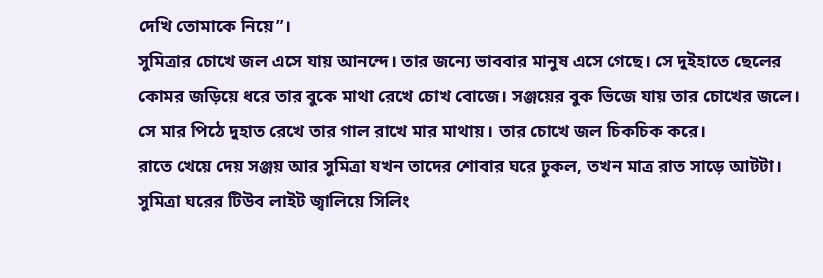দেখি তোমাকে নিয়ে”।
সুমিত্রার চোখে জল এসে যায় আনন্দে। তার জন্যে ভাববার মানুষ এসে গেছে। সে দুইহাতে ছেলের কোমর জড়িয়ে ধরে তার বুকে মাথা রেখে চোখ বোজে। সঞ্জয়ের বুক ভিজে যায় তার চোখের জলে। সে মার পিঠে দুহাত রেখে তার গাল রাখে মার মাথায়। তার চোখে জল চিকচিক করে।
রাতে খেয়ে দেয় সঞ্জয় আর সুমিত্রা যখন তাদের শোবার ঘরে ঢুকল, তখন মাত্র রাত সাড়ে আটটা। সুমিত্রা ঘরের টিউব লাইট জ্বালিয়ে সিলিং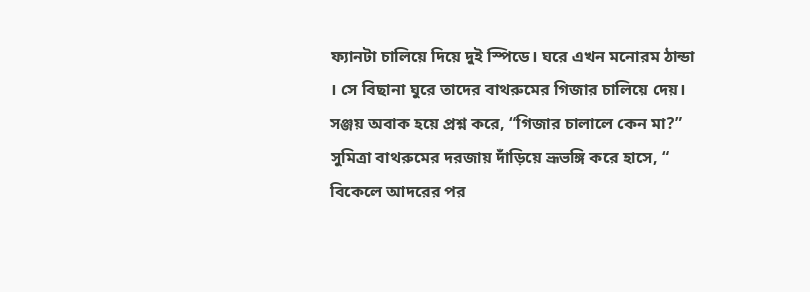ফ্যানটা চালিয়ে দিয়ে দুই স্পিডে। ঘরে এখন মনোরম ঠান্ডা । সে বিছানা ঘুরে তাদের বাথরুমের গিজার চালিয়ে দেয়। সঞ্জয় অবাক হয়ে প্রশ্ন করে, “গিজার চালালে কেন মা?”
সুমিত্রা বাথরুমের দরজায় দাঁড়িয়ে ভ্রূভঙ্গি করে হাসে, “ বিকেলে আদরের পর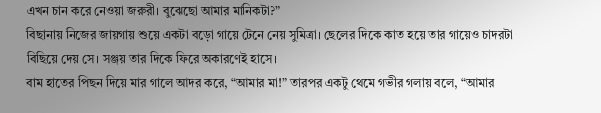এখন চান করে নেওয়া জরুরী। বুঝেছো আমার মানিকটা?”
বিছানায় নিজের জায়গায় শুয়ে একটা বড়ো গায়ে টেনে নেয় সুমিত্রা। ছেলের দিকে কাত হয়ে তার গায়েও চাদরটা বিছিয়ে দেয় সে। সঞ্জয় তার দিকে ফিরে অকারণেই হাসে।
বাম হাতের পিছন দিয়ে মার গালে আদর করে, “আমার মা!” তারপর একটু থেমে গভীর গলায় বলে, “আমার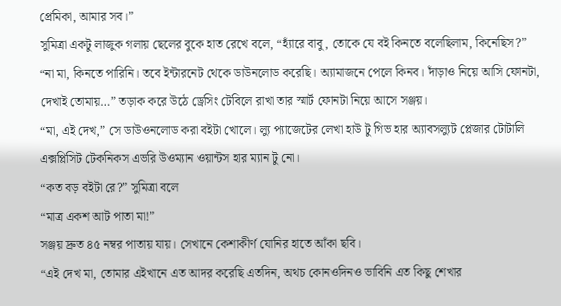প্রেমিকা, আমার সব।”
সুমিত্রা একটু লাজুক গলায় ছেলের বুকে হাত রেখে বলে, “হ্যাঁরে বাবু, তোকে যে বই কিনতে বলেছিলাম, কিনেছিস?”
“না মা, কিনতে পারিনি। তবে ইন্টারনেট থেকে ডাউনলোড করেছি। অ্যামাজনে পেলে কিনব। দাঁড়াও নিয়ে আসি ফোনটা, দেখাই তোমায়…” তড়াক করে উঠে ড্রেসিং টেবিলে রাখা তার স্মার্ট ফোনটা নিয়ে আসে সঞ্জয়।
“মা, এই দেখ,” সে ডাউওনলোড করা বইটা খোলে। ল্যু প্যাজেটের লেখা হাউ টু গিভ হার অ্যাবসল্যুট প্লেজার টোটালি এক্সপ্লিসিট টেকনিকস এভরি উওম্যান ওয়ান্টস হার ম্যান টু নো।
“কত বড় বইটা রে?” সুমিত্রা বলে
“মাত্র একশ আট পাতা মা!”
সঞ্জয় দ্রুত ৪৫ নম্বর পাতায় যায়। সেখানে কেশাকীর্ণ যোনির হাতে আঁকা ছবি।
“এই দেখ মা, তোমার এইখানে এত আদর করেছি এতদিন, অথচ কোনওদিনও ভাবিনি এত কিছু শেখার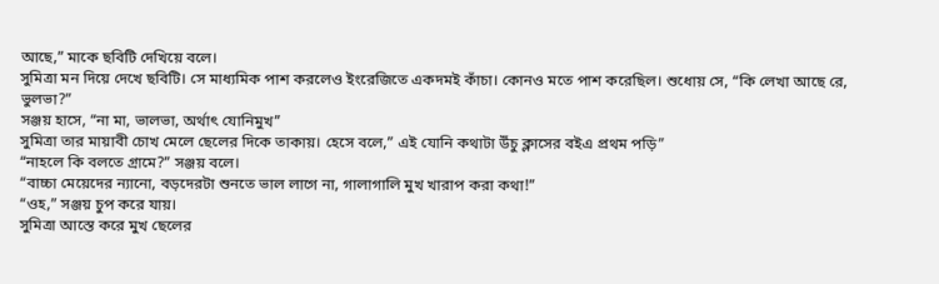আছে,” মাকে ছবিটি দেখিয়ে বলে।
সুমিত্রা মন দিয়ে দেখে ছবিটি। সে মাধ্যমিক পাশ করলেও ইংরেজিতে একদমই কাঁচা। কোনও মতে পাশ করেছিল। শুধোয় সে, “কি লেখা আছে রে, ভুলভা?”
সঞ্জয় হাসে, “না মা, ভালভা, অর্থাৎ যোনিমুখ”
সুমিত্রা তার মায়াবী চোখ মেলে ছেলের দিকে তাকায়। হেসে বলে,” এই যোনি কথাটা উঁচু ক্লাসের বইএ প্রথম পড়ি”
“নাহলে কি বলতে গ্রামে?” সঞ্জয় বলে।
“বাচ্চা মেয়েদের ন্যানো, বড়দেরটা শুনতে ভাল লাগে না, গালাগালি মুখ খারাপ করা কথা!”
“ওহ,” সঞ্জয় চুপ করে যায়।
সুমিত্রা আস্তে করে মুখ ছেলের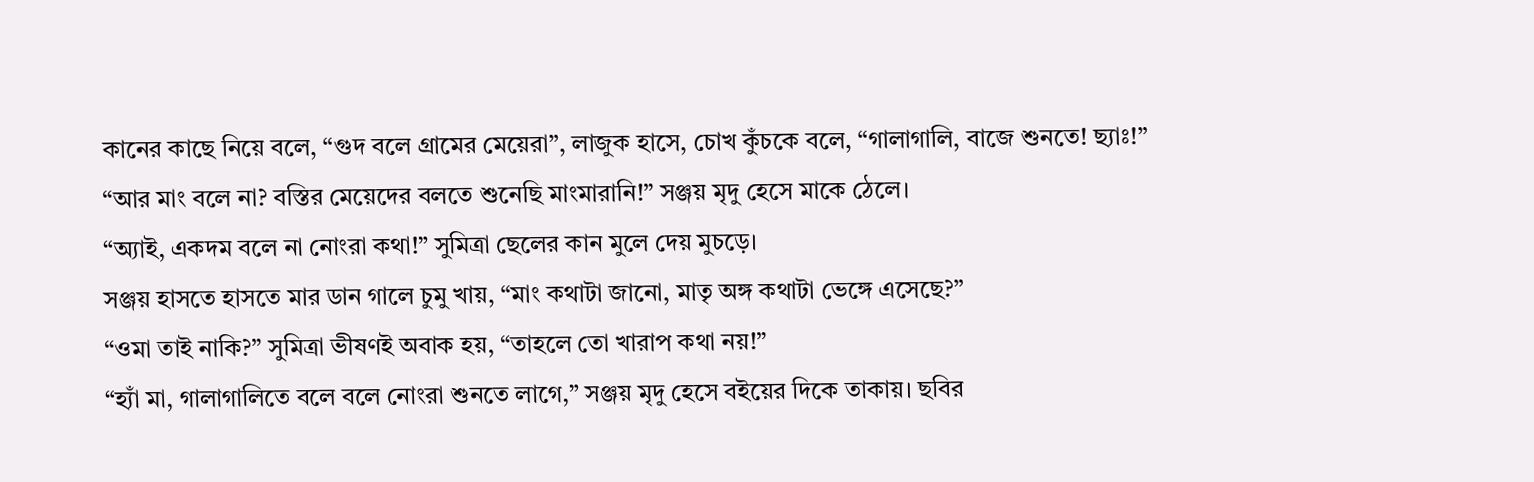কানের কাছে নিয়ে বলে, “গুদ বলে গ্রামের মেয়েরা”, লাজুক হাসে, চোখ কুঁচকে বলে, “গালাগালি, বাজে শুনতে! ছ্যাঃ!”
“আর মাং বলে না? বস্তির মেয়েদের বলতে শুনেছি মাংমারানি!” সঞ্জয় মৃদু হেসে মাকে ঠেলে।
“অ্যাই, একদম বলে না নোংরা কথা!” সুমিত্রা ছেলের কান মুলে দেয় মুচড়ে।
সঞ্জয় হাসতে হাসতে মার ডান গালে চুমু খায়, “মাং কথাটা জানো, মাতৃ অঙ্গ কথাটা ভেঙ্গে এসেছে?”
“ওমা তাই নাকি?” সুমিত্রা ভীষণই অবাক হয়, “তাহলে তো খারাপ কথা নয়!”
“হ্যাঁ মা, গালাগালিতে বলে বলে নোংরা শুনতে লাগে,” সঞ্জয় মৃদু হেসে বইয়ের দিকে তাকায়। ছবির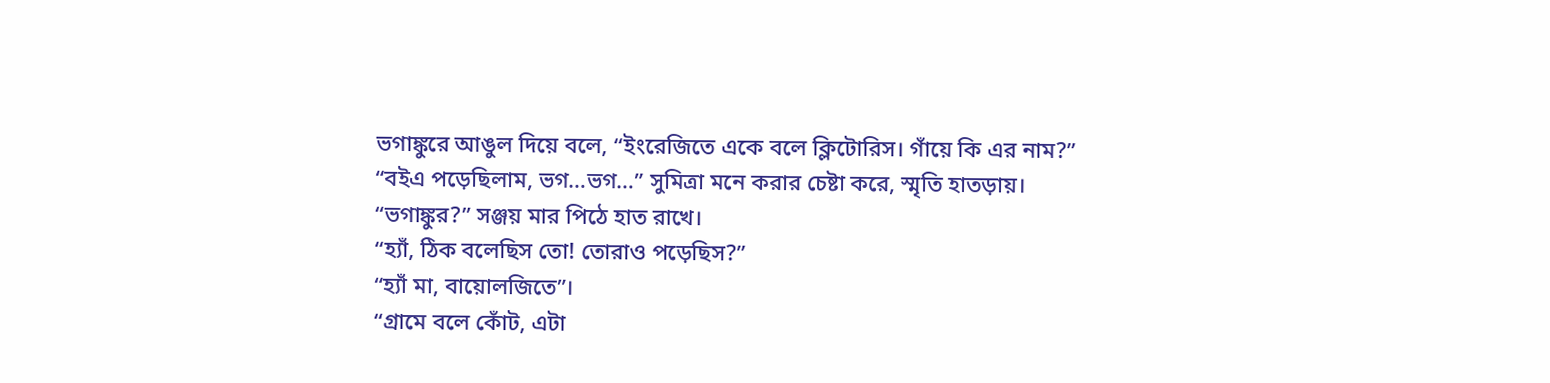ভগাঙ্কুরে আঙুল দিয়ে বলে, “ইংরেজিতে একে বলে ক্লিটোরিস। গাঁয়ে কি এর নাম?”
“বইএ পড়েছিলাম, ভগ…ভগ…” সুমিত্রা মনে করার চেষ্টা করে, স্মৃতি হাতড়ায়।
“ভগাঙ্কুর?” সঞ্জয় মার পিঠে হাত রাখে।
“হ্যাঁ, ঠিক বলেছিস তো! তোরাও পড়েছিস?”
“হ্যাঁ মা, বায়োলজিতে”।
“গ্রামে বলে কোঁট, এটা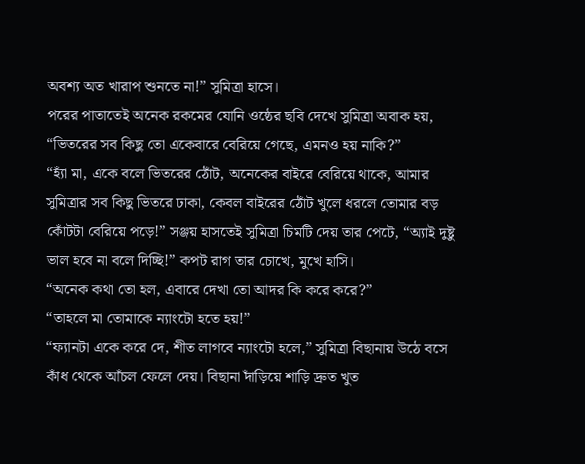অবশ্য অত খারাপ শুনতে না!” সুমিত্রা হাসে।
পরের পাতাতেই অনেক রকমের যোনি ওষ্ঠের ছবি দেখে সুমিত্রা অবাক হয়, “ভিতরের সব কিছু তো একেবারে বেরিয়ে গেছে, এমনও হয় নাকি?”
“হ্যাঁ মা, একে বলে ভিতরের ঠোঁট, অনেকের বাইরে বেরিয়ে থাকে, আমার সুমিত্রার সব কিছু ভিতরে ঢাকা, কেবল বাইরের ঠোঁট খুলে ধরলে তোমার বড় কোঁটটা বেরিয়ে পড়ে!” সঞ্জয় হাসতেই সুমিত্রা চিমটি দেয় তার পেটে, “অ্যাই দুষ্টু ভাল হবে না বলে দিচ্ছি!” কপট রাগ তার চোখে, মুখে হাসি।
“অনেক কথা তো হল, এবারে দেখা তো আদর কি করে করে?”
“তাহলে মা তোমাকে ন্যাংটো হতে হয়!”
“ফ্যানটা একে করে দে, শীত লাগবে ন্যাংটো হলে,” সুমিত্রা বিছানায় উঠে বসে কাঁধ থেকে আঁচল ফেলে দেয়। বিছানা দাঁড়িয়ে শাড়ি দ্রুত খুত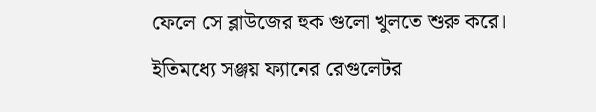ফেলে সে ব্লাউজের হুক গুলো খুলতে শুরু করে।
ইতিমধ্যে সঞ্জয় ফ্যানের রেগুলেটর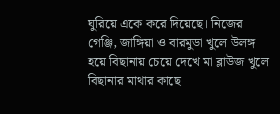ঘুরিয়ে একে করে দিয়েছে। নিজের গেঞ্জি, জাঙ্গিয়া ও বারমুডা খুলে উলঙ্গ হয়ে বিছানায় চেয়ে দেখে মা ব্লাউজ খুলে বিছানার মাথার কাছে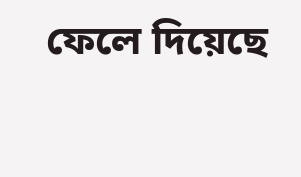ফেলে দিয়েছে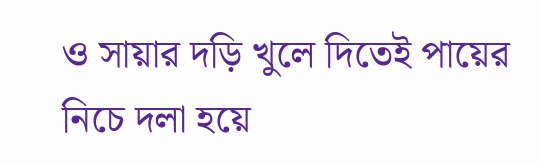ও সায়ার দড়ি খুলে দিতেই পায়ের নিচে দলা হয়ে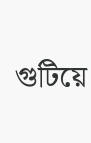গুটিয়ে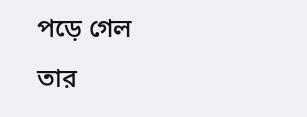পড়ে গেল তার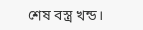শেষ বস্ত্র খন্ড।